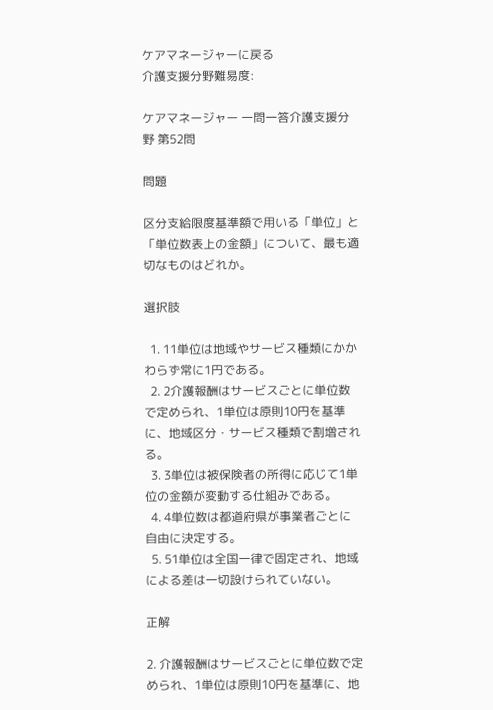ケアマネージャーに戻る
介護支援分野難易度:

ケアマネージャー 一問一答介護支援分野 第52問

問題

区分支給限度基準額で用いる「単位」と「単位数表上の金額」について、最も適切なものはどれか。

選択肢

  1. 11単位は地域やサービス種類にかかわらず常に1円である。
  2. 2介護報酬はサービスごとに単位数で定められ、1単位は原則10円を基準に、地域区分・サービス種類で割増される。
  3. 3単位は被保険者の所得に応じて1単位の金額が変動する仕組みである。
  4. 4単位数は都道府県が事業者ごとに自由に決定する。
  5. 51単位は全国一律で固定され、地域による差は一切設けられていない。

正解

2. 介護報酬はサービスごとに単位数で定められ、1単位は原則10円を基準に、地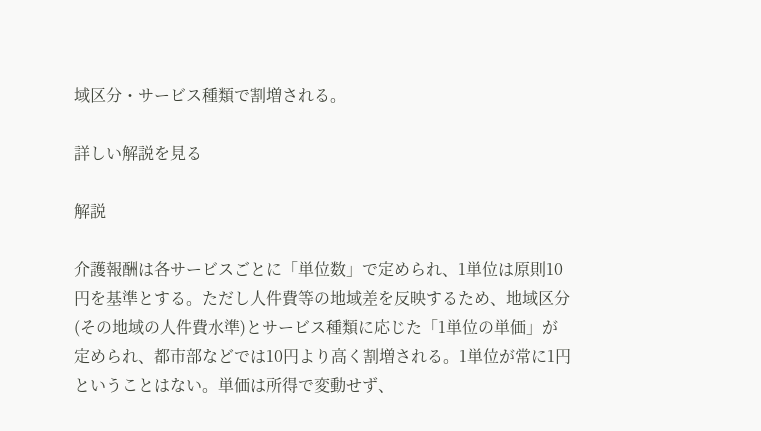域区分・サービス種類で割増される。

詳しい解説を見る

解説

介護報酬は各サービスごとに「単位数」で定められ、1単位は原則10円を基準とする。ただし人件費等の地域差を反映するため、地域区分(その地域の人件費水準)とサービス種類に応じた「1単位の単価」が定められ、都市部などでは10円より高く割増される。1単位が常に1円ということはない。単価は所得で変動せず、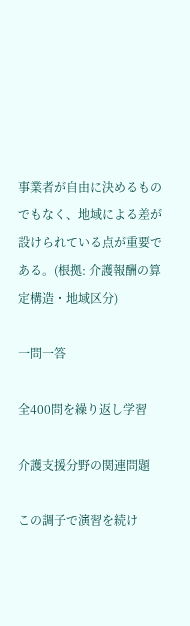事業者が自由に決めるものでもなく、地域による差が設けられている点が重要である。(根拠: 介護報酬の算定構造・地域区分)

一問一答

全400問を繰り返し学習

介護支援分野の関連問題

この調子で演習を続け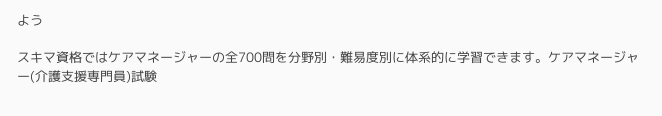よう

スキマ資格ではケアマネージャーの全700問を分野別・難易度別に体系的に学習できます。ケアマネージャー(介護支援専門員)試験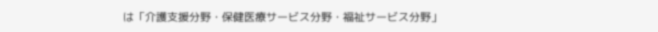は「介護支援分野・保健医療サービス分野・福祉サービス分野」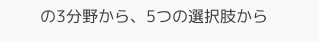の3分野から、5つの選択肢から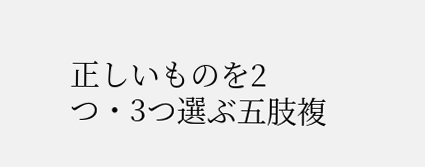正しいものを2つ・3つ選ぶ五肢複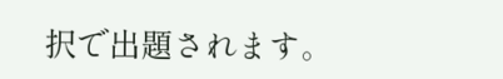択で出題されます。